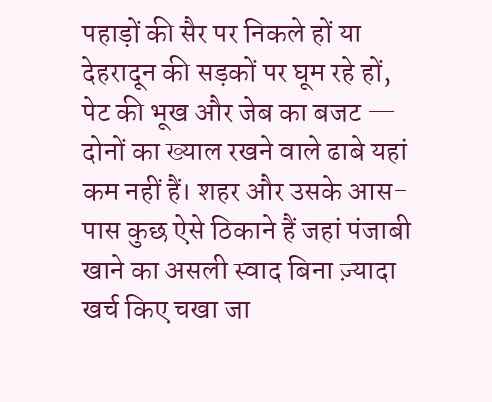पहाड़ों की सैर पर निकले हों या देहरादून की सड़कों पर घूम रहे हों, पेट की भूख और जेब का बजट — दोनों का ख्याल रखने वाले ढाबे यहां कम नहीं हैं। शहर और उसके आस-पास कुछ ऐसे ठिकाने हैं जहां पंजाबी खाने का असली स्वाद बिना ज़्यादा खर्च किए चखा जा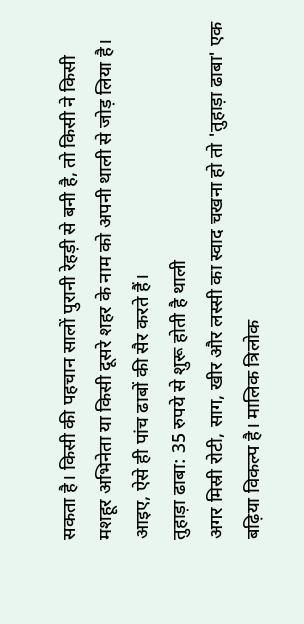सकता है। किसी की पहचान सालों पुरानी रेहड़ी से बनी है, तो किसी ने किसी मशहूर अभिनेता या किसी दूसरे शहर के नाम को अपनी थाली से जोड़ लिया है। आइए, ऐसे ही पांच ढाबों की सैर करते हैं।
तुहाड़ा ढाबा: 35 रुपये से शुरू होती है थाली
अगर मिस्री रोटी, साग, खीर और लस्सी का स्वाद चखना हो तो 'तुहाड़ा ढाबा' एक बढ़िया विकल्प है। मालिक त्रिलोक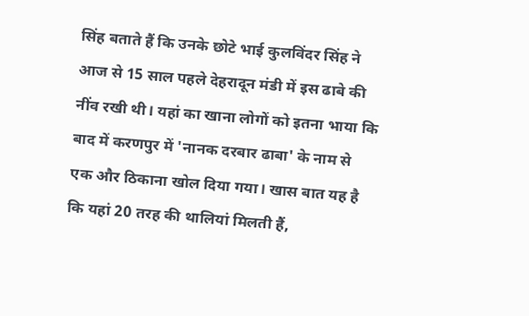सिंह बताते हैं कि उनके छोटे भाई कुलविंदर सिंह ने आज से 15 साल पहले देहरादून मंडी में इस ढाबे की नींव रखी थी। यहां का खाना लोगों को इतना भाया कि बाद में करणपुर में 'नानक दरबार ढाबा' के नाम से एक और ठिकाना खोल दिया गया। खास बात यह है कि यहां 20 तरह की थालियां मिलती हैं,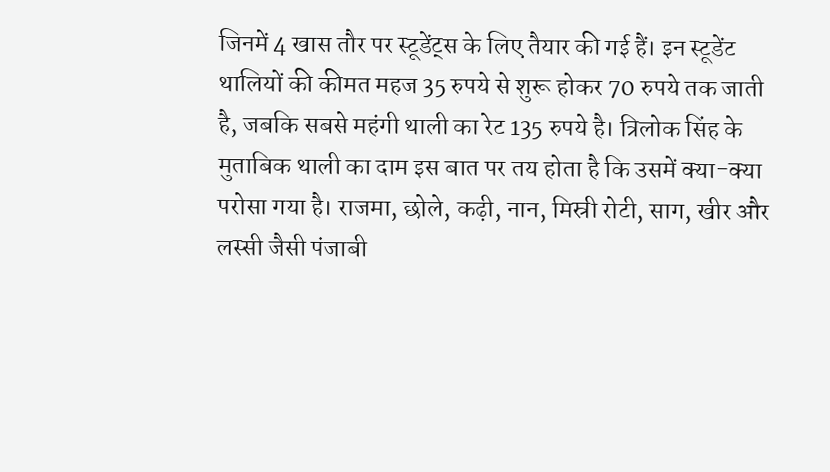जिनमें 4 खास तौर पर स्टूडेंट्स के लिए तैयार की गई हैं। इन स्टूडेंट थालियों की कीमत महज 35 रुपये से शुरू होकर 70 रुपये तक जाती है, जबकि सबसे महंगी थाली का रेट 135 रुपये है। त्रिलोक सिंह के मुताबिक थाली का दाम इस बात पर तय होता है कि उसमें क्या-क्या परोसा गया है। राजमा, छोले, कढ़ी, नान, मिस्री रोटी, साग, खीर और लस्सी जैसी पंजाबी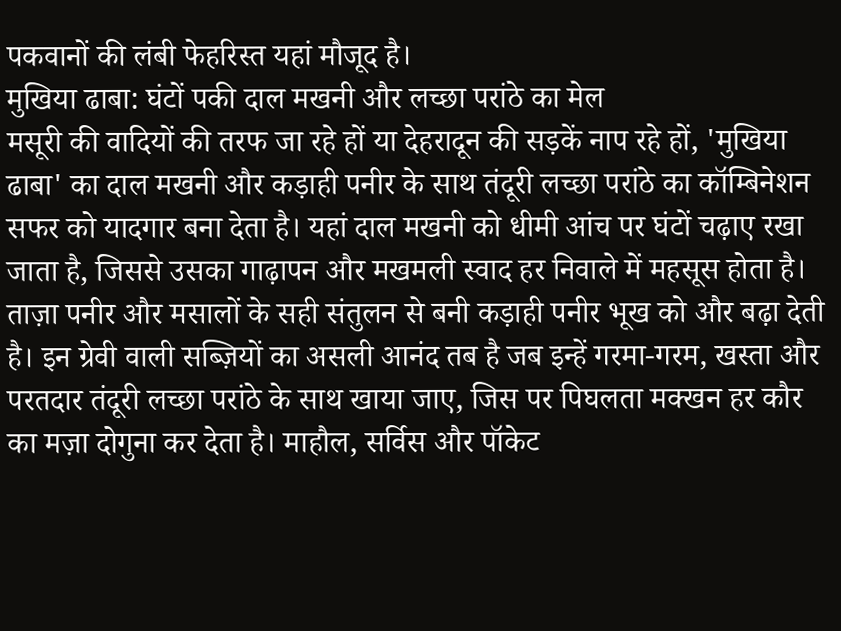पकवानों की लंबी फेहरिस्त यहां मौजूद है।
मुखिया ढाबा: घंटों पकी दाल मखनी और लच्छा परांठे का मेल
मसूरी की वादियों की तरफ जा रहे हों या देहरादून की सड़कें नाप रहे हों, 'मुखिया ढाबा' का दाल मखनी और कड़ाही पनीर के साथ तंदूरी लच्छा परांठे का कॉम्बिनेशन सफर को यादगार बना देता है। यहां दाल मखनी को धीमी आंच पर घंटों चढ़ाए रखा जाता है, जिससे उसका गाढ़ापन और मखमली स्वाद हर निवाले में महसूस होता है। ताज़ा पनीर और मसालों के सही संतुलन से बनी कड़ाही पनीर भूख को और बढ़ा देती है। इन ग्रेवी वाली सब्ज़ियों का असली आनंद तब है जब इन्हें गरमा-गरम, खस्ता और परतदार तंदूरी लच्छा परांठे के साथ खाया जाए, जिस पर पिघलता मक्खन हर कौर का मज़ा दोगुना कर देता है। माहौल, सर्विस और पॉकेट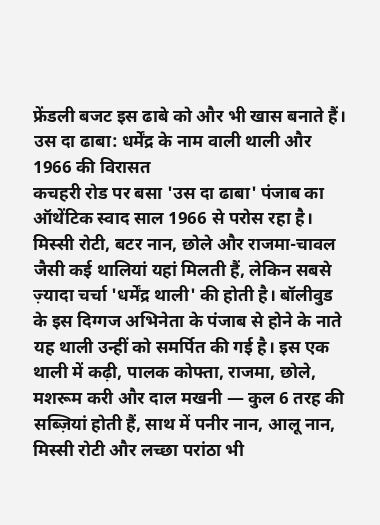फ्रेंडली बजट इस ढाबे को और भी खास बनाते हैं।
उस दा ढाबा: धर्मेंद्र के नाम वाली थाली और 1966 की विरासत
कचहरी रोड पर बसा 'उस दा ढाबा' पंजाब का ऑथेंटिक स्वाद साल 1966 से परोस रहा है। मिस्सी रोटी, बटर नान, छोले और राजमा-चावल जैसी कई थालियां यहां मिलती हैं, लेकिन सबसे ज़्यादा चर्चा 'धर्मेंद्र थाली' की होती है। बॉलीवुड के इस दिग्गज अभिनेता के पंजाब से होने के नाते यह थाली उन्हीं को समर्पित की गई है। इस एक थाली में कढ़ी, पालक कोफ्ता, राजमा, छोले, मशरूम करी और दाल मखनी — कुल 6 तरह की सब्ज़ियां होती हैं, साथ में पनीर नान, आलू नान, मिस्सी रोटी और लच्छा परांठा भी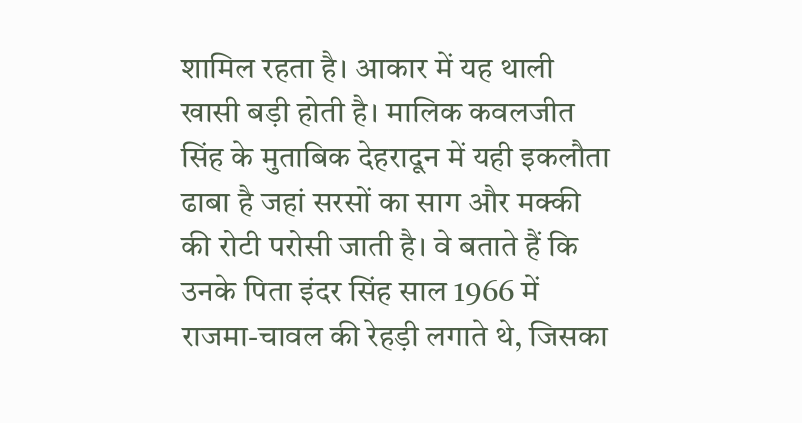शामिल रहता है। आकार में यह थाली खासी बड़ी होती है। मालिक कवलजीत सिंह के मुताबिक देहरादून में यही इकलौता ढाबा है जहां सरसों का साग और मक्की की रोटी परोसी जाती है। वे बताते हैं कि उनके पिता इंदर सिंह साल 1966 में राजमा-चावल की रेहड़ी लगाते थे, जिसका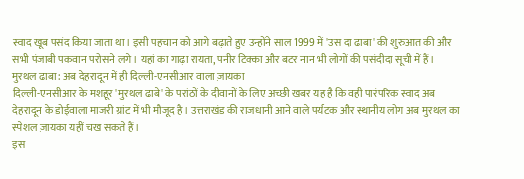स्वाद खूब पसंद किया जाता था। इसी पहचान को आगे बढ़ाते हुए उन्होंने साल 1999 में 'उस दा ढाबा' की शुरुआत की और सभी पंजाबी पकवान परोसने लगे। यहां का गाढ़ा रायता, पनीर टिक्का और बटर नान भी लोगों की पसंदीदा सूची में हैं।
मुरथल ढाबा: अब देहरादून में ही दिल्ली-एनसीआर वाला ज़ायका
दिल्ली-एनसीआर के मशहूर 'मुरथल ढाबे' के परांठों के दीवानों के लिए अच्छी खबर यह है कि वही पारंपरिक स्वाद अब देहरादून के डोईवाला माजरी ग्रांट में भी मौजूद है। उत्तराखंड की राजधानी आने वाले पर्यटक और स्थानीय लोग अब मुरथल का स्पेशल ज़ायका यहीं चख सकते हैं।
इस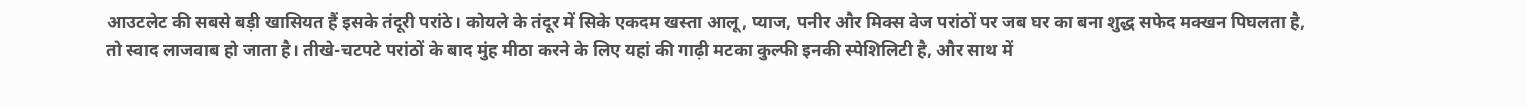आउटलेट की सबसे बड़ी खासियत हैं इसके तंदूरी परांठे। कोयले के तंदूर में सिके एकदम खस्ता आलू, प्याज, पनीर और मिक्स वेज परांठों पर जब घर का बना शुद्ध सफेद मक्खन पिघलता है, तो स्वाद लाजवाब हो जाता है। तीखे-चटपटे परांठों के बाद मुंह मीठा करने के लिए यहां की गाढ़ी मटका कुल्फी इनकी स्पेशिलिटी है, और साथ में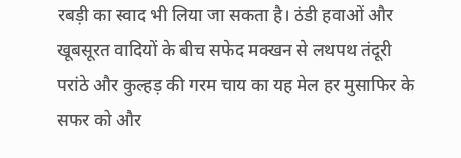रबड़ी का स्वाद भी लिया जा सकता है। ठंडी हवाओं और खूबसूरत वादियों के बीच सफेद मक्खन से लथपथ तंदूरी परांठे और कुल्हड़ की गरम चाय का यह मेल हर मुसाफिर के सफर को और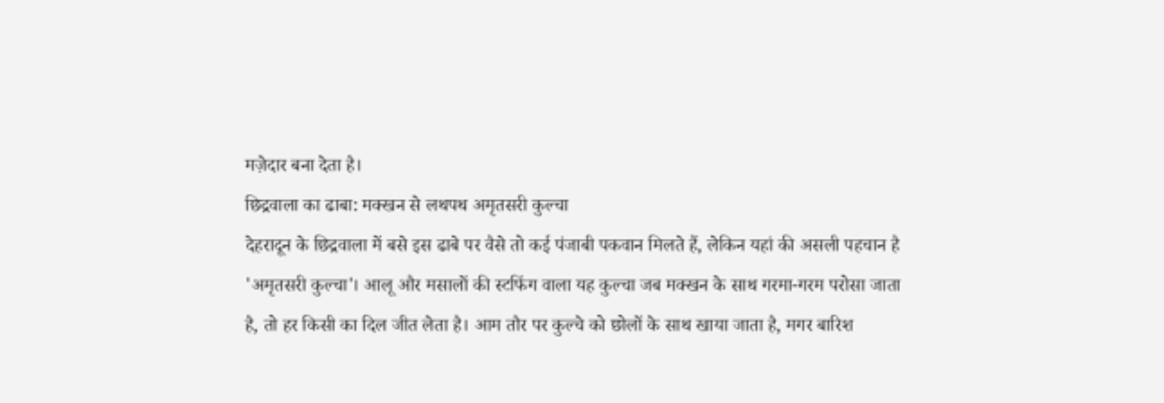मज़ेदार बना देता है।
छिद्रवाला का ढाबा: मक्खन से लथपथ अमृतसरी कुल्चा
देहरादून के छिद्रवाला में बसे इस ढाबे पर वैसे तो कई पंजाबी पकवान मिलते हैं, लेकिन यहां की असली पहचान है 'अमृतसरी कुल्चा'। आलू और मसालों की स्टफिंग वाला यह कुल्चा जब मक्खन के साथ गरमा-गरम परोसा जाता है, तो हर किसी का दिल जीत लेता है। आम तौर पर कुल्चे को छोलों के साथ खाया जाता है, मगर बारिश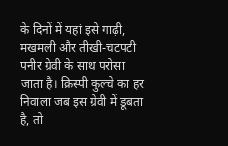के दिनों में यहां इसे गाढ़ी, मखमली और तीखी-चटपटी पनीर ग्रेवी के साथ परोसा जाता है। क्रिस्पी कुल्चे का हर निवाला जब इस ग्रेवी में डूबता है, तो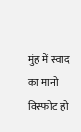मुंह में स्वाद का मानो विस्फोट हो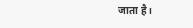जाता है।